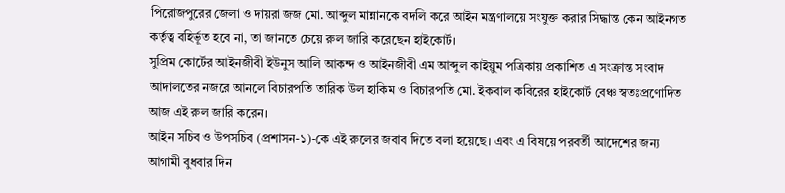পিরোজপুরের জেলা ও দায়রা জজ মো. আব্দুল মান্নানকে বদলি করে আইন মন্ত্রণালয়ে সংযুক্ত করার সিদ্ধান্ত কেন আইনগত কর্তৃত্ব বহির্ভূত হবে না, তা জানতে চেয়ে রুল জারি করেছেন হাইকোর্ট।
সুপ্রিম কোর্টের আইনজীবী ইউনুস আলি আকন্দ ও আইনজীবী এম আব্দুল কাইয়ুম পত্রিকায় প্রকাশিত এ সংক্রান্ত সংবাদ আদালতের নজরে আনলে বিচারপতি তারিক উল হাকিম ও বিচারপতি মো. ইকবাল কবিরের হাইকোর্ট বেঞ্চ স্বতঃপ্রণোদিত আজ এই রুল জারি করেন।
আইন সচিব ও উপসচিব (প্রশাসন-১)-কে এই রুলের জবাব দিতে বলা হয়েছে। এবং এ বিষয়ে পরবর্তী আদেশের জন্য আগামী বুধবার দিন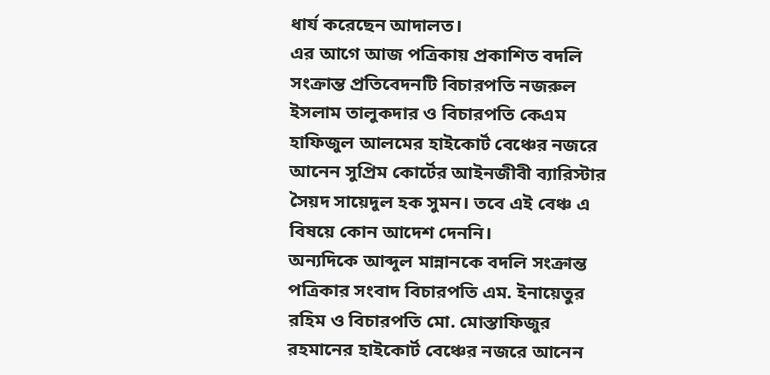ধার্য করেছেন আদালত।
এর আগে আজ পত্রিকায় প্রকাশিত বদলি সংক্রান্ত প্রতিবেদনটি বিচারপতি নজরুল ইসলাম তালুকদার ও বিচারপতি কেএম হাফিজুল আলমের হাইকোর্ট বেঞ্চের নজরে আনেন সুপ্রিম কোর্টের আইনজীবী ব্যারিস্টার সৈয়দ সায়েদুল হক সুমন। তবে এই বেঞ্চ এ বিষয়ে কোন আদেশ দেননি।
অন্যদিকে আব্দুল মান্নানকে বদলি সংক্রান্ত পত্রিকার সংবাদ বিচারপতি এম. ইনায়েতুর রহিম ও বিচারপতি মো. মোস্তাফিজুর রহমানের হাইকোর্ট বেঞ্চের নজরে আনেন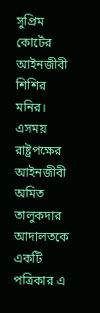সুপ্রিম কোর্টের আইনজীবী শিশির মনির। এসময় রাষ্ট্রপক্ষের আইনজীবী অমিত তালুকদার আদালতকে একটি পত্রিকার এ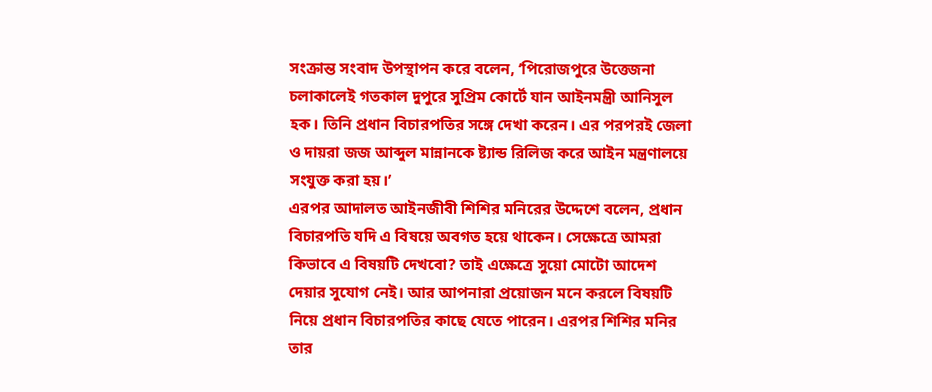সংক্রান্ত সংবাদ উপস্থাপন করে বলেন, ‘পিরোজপুরে উত্তেজনা চলাকালেই গতকাল দুপুরে সুপ্রিম কোর্টে যান আইনমন্ত্রী আনিসুল হক। তিনি প্রধান বিচারপতির সঙ্গে দেখা করেন। এর পরপরই জেলা ও দায়রা জজ আব্দুল মান্নানকে ষ্ট্যান্ড রিলিজ করে আইন মন্ত্রণালয়ে সংযুক্ত করা হয়।’
এরপর আদালত আইনজীবী শিশির মনিরের উদ্দেশে বলেন, প্রধান বিচারপতি যদি এ বিষয়ে অবগত হয়ে থাকেন। সেক্ষেত্রে আমরা কিভাবে এ বিষয়টি দেখবো? তাই এক্ষেত্রে সুয়ো মোটো আদেশ দেয়ার সুযোগ নেই। আর আপনারা প্রয়োজন মনে করলে বিষয়টি নিয়ে প্রধান বিচারপতির কাছে যেতে পারেন। এরপর শিশির মনির তার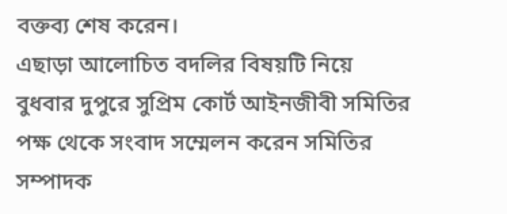বক্তব্য শেষ করেন।
এছাড়া আলোচিত বদলির বিষয়টি নিয়ে বুধবার দুপুরে সুপ্রিম কোর্ট আইনজীবী সমিতির পক্ষ থেকে সংবাদ সম্মেলন করেন সমিতির সম্পাদক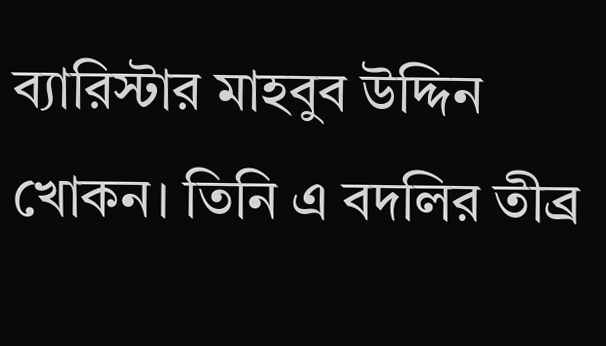ব্যারিস্টার মাহবুব উদ্দিন খোকন। তিনি এ বদলির তীব্র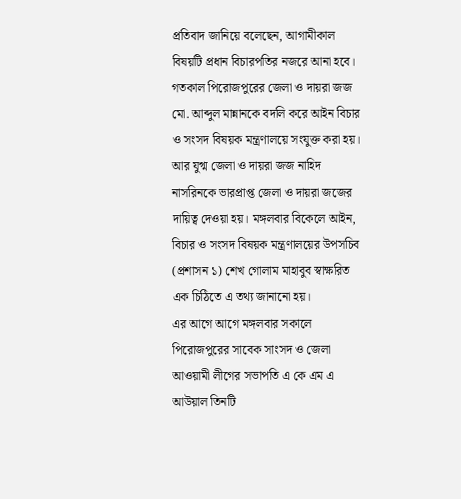প্রতিবাদ জানিয়ে বলেছেন, আগামীকাল বিষয়টি প্রধান বিচারপতির নজরে আনা হবে।
গতকাল পিরোজপুরের জেলা ও দায়রা জজ মো. আব্দুল মান্নানকে বদলি করে আইন বিচার ও সংসদ বিষয়ক মন্ত্রণালয়ে সংযুক্ত করা হয়। আর যুগ্ম জেলা ও দায়রা জজ নাহিদ নাসরিনকে ভারপ্রাপ্ত জেলা ও দায়রা জজের দায়িত্ব দেওয়া হয়। মঙ্গলবার বিকেলে আইন, বিচার ও সংসদ বিষয়ক মন্ত্রণালয়ের উপসচিব (প্রশাসন ১) শেখ গোলাম মাহাবুব স্বাক্ষরিত এক চিঠিতে এ তথ্য জানানো হয়।
এর আগে আগে মঙ্গলবার সকালে পিরোজপুরের সাবেক সাংসদ ও জেলা আওয়ামী লীগের সভাপতি এ কে এম এ আউয়াল তিনটি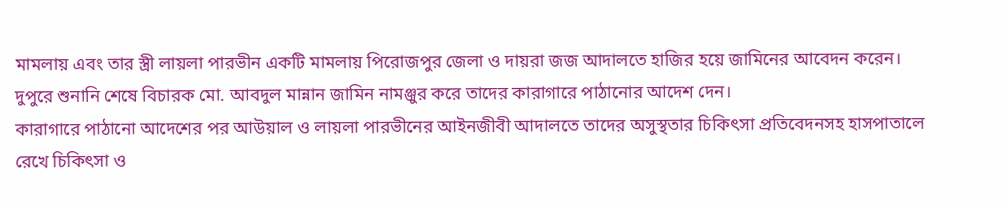মামলায় এবং তার স্ত্রী লায়লা পারভীন একটি মামলায় পিরোজপুর জেলা ও দায়রা জজ আদালতে হাজির হয়ে জামিনের আবেদন করেন। দুপুরে শুনানি শেষে বিচারক মো. আবদুল মান্নান জামিন নামঞ্জুর করে তাদের কারাগারে পাঠানোর আদেশ দেন।
কারাগারে পাঠানো আদেশের পর আউয়াল ও লায়লা পারভীনের আইনজীবী আদালতে তাদের অসুস্থতার চিকিৎসা প্রতিবেদনসহ হাসপাতালে রেখে চিকিৎসা ও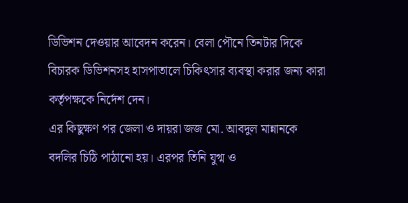ডিভিশন দেওয়ার আবেদন করেন। বেলা পৌনে তিনটার দিকে বিচারক ডিভিশনসহ হাসপাতালে চিকিৎসার ব্যবস্থা করার জন্য কারা কর্তৃপক্ষকে নির্দেশ দেন।
এর কিছুক্ষণ পর জেলা ও দায়রা জজ মো. আবদুল মান্নানকে বদলির চিঠি পাঠানো হয়। এরপর তিনি যুগ্ম ও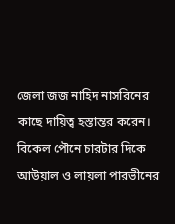জেলা জজ নাহিদ নাসরিনের কাছে দায়িত্ব হস্তান্তর করেন। বিকেল পৌনে চারটার দিকে আউয়াল ও লায়লা পারভীনের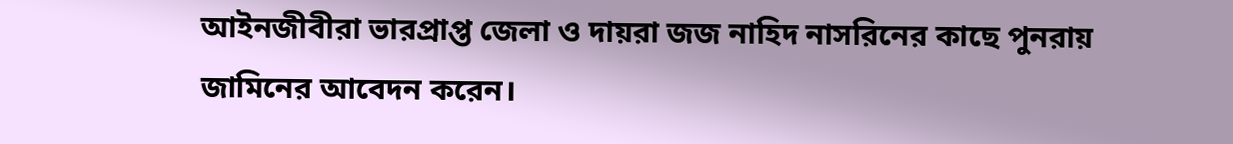আইনজীবীরা ভারপ্রাপ্ত জেলা ও দায়রা জজ নাহিদ নাসরিনের কাছে পুনরায় জামিনের আবেদন করেন।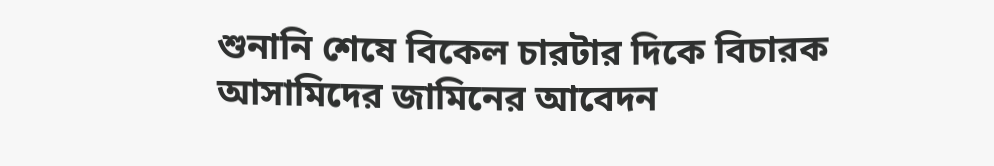শুনানি শেষে বিকেল চারটার দিকে বিচারক আসামিদের জামিনের আবেদন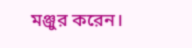মঞ্জুর করেন।